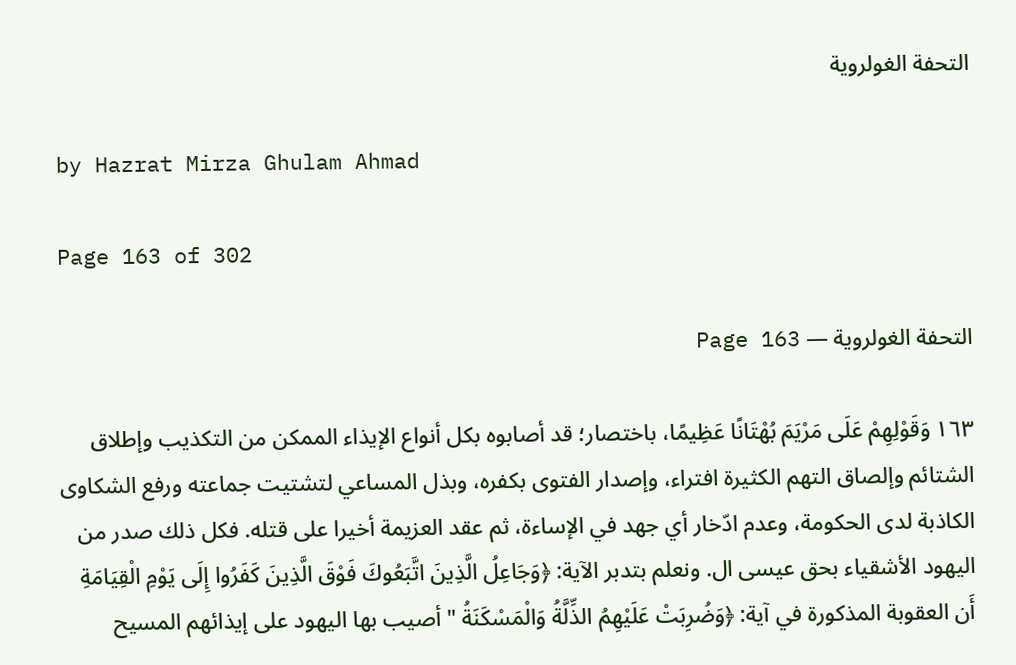التحفة الغولروية

by Hazrat Mirza Ghulam Ahmad

Page 163 of 302

التحفة الغولروية — Page 163

١٦٣ وَقَوْلِهِمْ عَلَى مَرْيَمَ بُهْتَانًا عَظِيمًا، باختصار؛ قد أصابوه بكل أنواع الإيذاء الممكن من التكذيب وإطلاق الشتائم وإلصاق التهم الكثيرة افتراء، وإصدار الفتوى بكفره، وبذل المساعي لتشتيت جماعته ورفع الشكاوى الكاذبة لدى الحكومة، وعدم ادّخار أي جهد في الإساءة، ثم عقد العزيمة أخيرا على قتله. فكل ذلك صدر من اليهود الأشقياء بحق عيسى ال. ونعلم بتدبر الآية: ﴿وَجَاعِلُ الَّذِينَ اتَّبَعُوكَ فَوْقَ الَّذِينَ كَفَرُوا إِلَى يَوْمِ الْقِيَامَةِ أَن العقوبة المذكورة في آية: ﴿وَضُرِبَتْ عَلَيْهِمُ الذِّلَّةُ وَالْمَسْكَنَةُ " أصيب بها اليهود على إيذائهم المسيح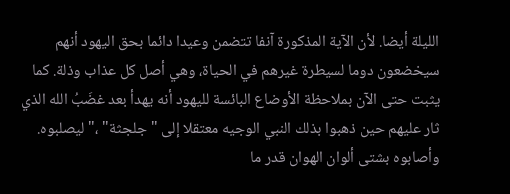الليلة أيضا. لأن الآية المذكورة آنفا تتضمن وعيدا دائما بحق اليهود أنهم سيخضعون دوما لسيطرة غيرهم في الحياة، وهي أصل كل عذاب وذلة. كما يثبت حتى الآن بملاحظة الأوضاع البائسة لليهود أنه يهدأ بعد غضَبُ الله الذي ثار عليهم حين ذهبوا بذلك النبي الوجيه معتقلا إلى "جلجثة" ،" ليصلبوه. وأصابوه بشتى ألوان الهوان قدر ما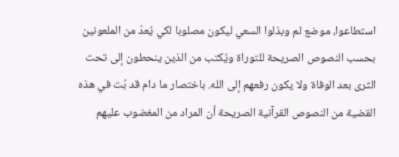استطاعوا، موضع لم وبذلوا السعي ليكون مصلوبا لكي يُعدّ من الملعونين بحسب النصوص الصريحة للتوراة ويُكتب من الذين ينحطون إلى تحت الثرى بعد الوفاة ولا يكون رفعهم إلى الله. باختصار ما دام قد بُت في هذه القضية من النصوص القرآنية الصريحة أن المراد من المغضوب عليهم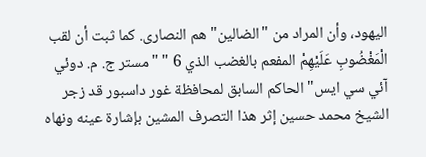اليهود، وأن المراد من "الضالين" هم النصارى. كما ثبت أن لقب الْمَغْضُوبِ عَلَيْهِمْ المفعم بالغضب الذي 6 " "مستر ج. م. دوئي آئي سي ايس" الحاكم السابق لمحافظة غور داسبور قد زجر الشيخ محمد حسين إثر هذا التصرف المشين بإشارة عينه ونهاه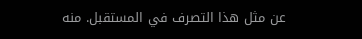عن مثل هذا التصرف في المستقبل. منه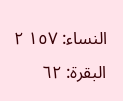النساء: ١٥٧ ٢ البقرة: ٦٢